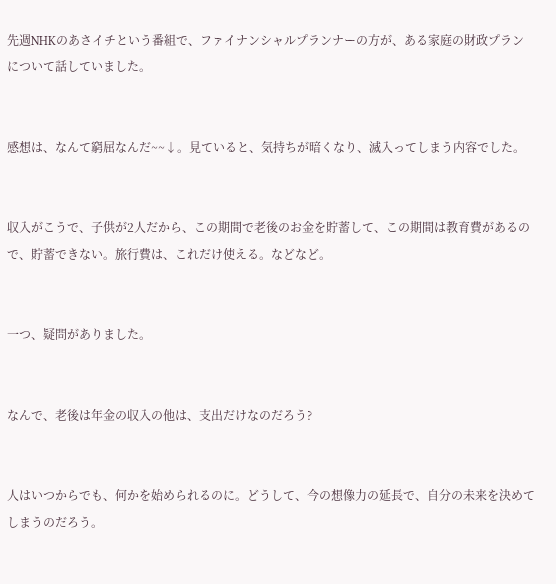先週NHKのあさイチという番組で、ファイナンシャルプランナーの方が、ある家庭の財政プランについて話していました。


感想は、なんて窮屈なんだ~~↓。見ていると、気持ちが暗くなり、滅入ってしまう内容でした。


収入がこうで、子供が2人だから、この期間で老後のお金を貯蓄して、この期間は教育費があるので、貯蓄できない。旅行費は、これだけ使える。などなど。


一つ、疑問がありました。


なんで、老後は年金の収入の他は、支出だけなのだろう?


人はいつからでも、何かを始められるのに。どうして、今の想像力の延長で、自分の未来を決めてしまうのだろう。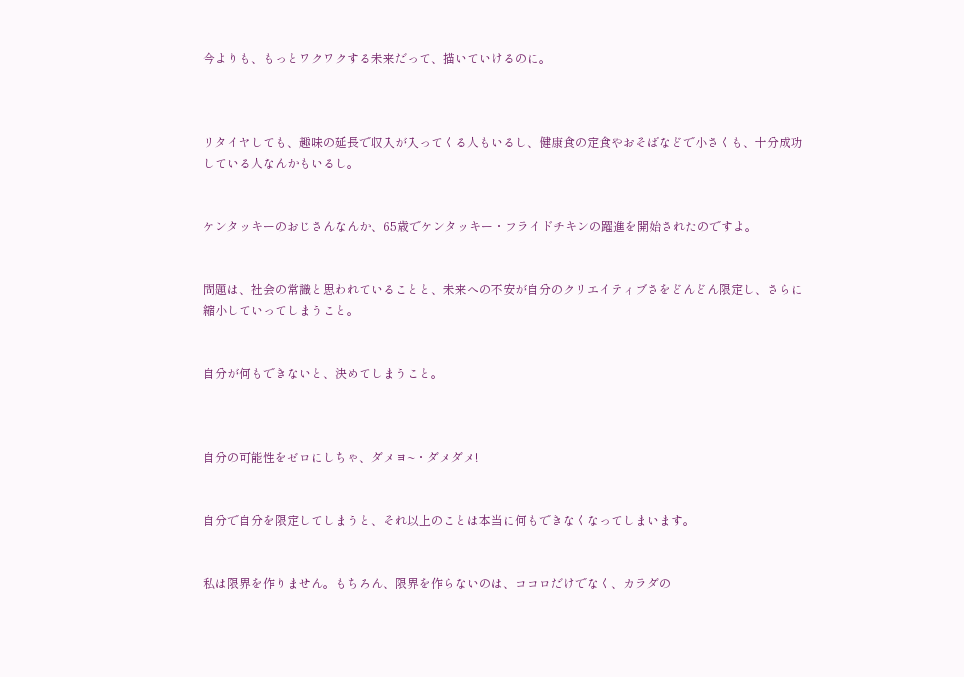今よりも、もっとワクワクする未来だって、描いていけるのに。



リタイヤしても、趣味の延長で収入が入ってくる人もいるし、健康食の定食やおそばなどで小さくも、十分成功している人なんかもいるし。


ケンタッキーのおじさんなんか、65歳でケンタッキー・フライドチキンの躍進を開始されたのですよ。


問題は、社会の常識と思われていることと、未来への不安が自分のクリエイティブさをどんどん限定し、さらに縮小していってしまうこと。


自分が何もできないと、決めてしまうこと。



自分の可能性をゼロにしちゃ、ダメヨ~・ダメダメ!


自分で自分を限定してしまうと、それ以上のことは本当に何もできなくなってしまいます。


私は限界を作りません。もちろん、限界を作らないのは、ココロだけでなく、カラダの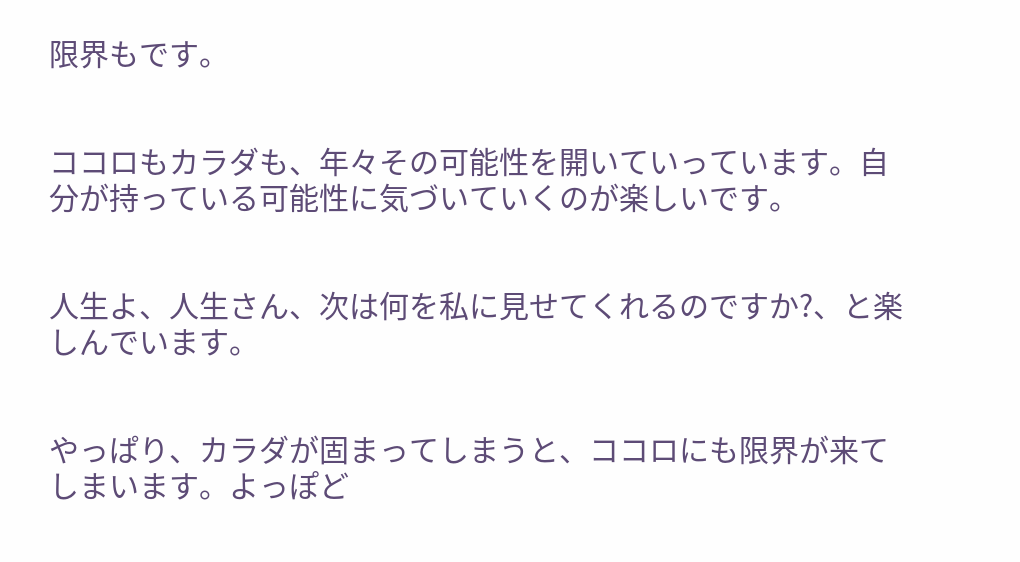限界もです。


ココロもカラダも、年々その可能性を開いていっています。自分が持っている可能性に気づいていくのが楽しいです。


人生よ、人生さん、次は何を私に見せてくれるのですか?、と楽しんでいます。


やっぱり、カラダが固まってしまうと、ココロにも限界が来てしまいます。よっぽど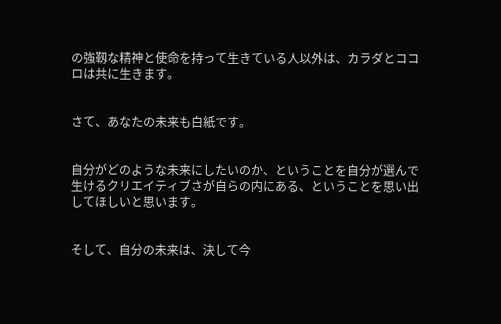の強靱な精神と使命を持って生きている人以外は、カラダとココロは共に生きます。


さて、あなたの未来も白紙です。


自分がどのような未来にしたいのか、ということを自分が選んで生けるクリエイティブさが自らの内にある、ということを思い出してほしいと思います。


そして、自分の未来は、決して今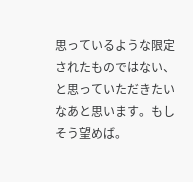思っているような限定されたものではない、と思っていただきたいなあと思います。もしそう望めば。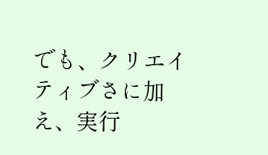でも、クリエイティブさに加え、実行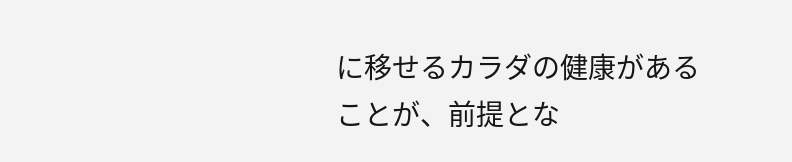に移せるカラダの健康があることが、前提とな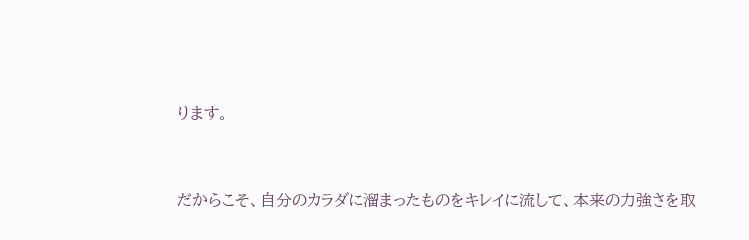ります。


だからこそ、自分のカラダに溜まったものをキレイに流して、本来の力強さを取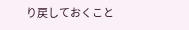り戻しておくこと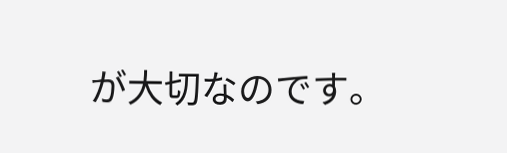が大切なのです。